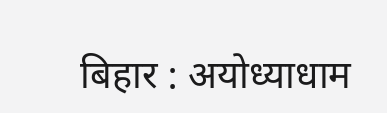बिहार : अयोध्याधाम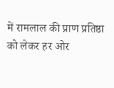में रामलाल की प्राण प्रतिष्ठा को लेकर हर ओर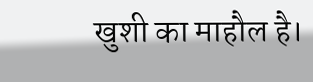खुशी का माहौल है।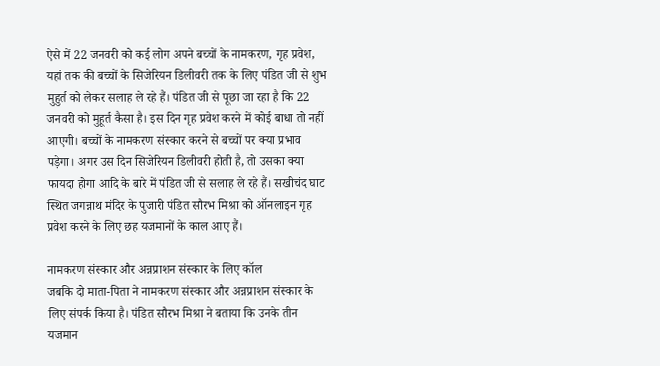ऐसे में 22 जनवरी को कई लोग अपने बच्चों के नामकरण, गृह प्रवेश, यहां तक की बच्चों के सिजेरियन डिलीवरी तक के लिए पंडित जी से शुभ मुहुर्त को लेकर सलाह ले रहे हैं। पंडित जी से पूछा जा रहा है कि 22 जनवरी को मुहूर्त कैसा है। इस दिन गृह प्रवेश करने में कोई बाधा तो नहीं आएगी। बच्चों के नामकरण संस्कार करने से बच्चों पर क्या प्रभाव पड़ेगा। अगर उस दिन सिजेरियन डिलीवरी होती है, तो उसका क्या फायदा होगा आदि के बारे में पंडित जी से सलाह ले रहे हैं। सखीचंद घाट स्थित जगन्नाथ मंदिर के पुजारी पंडित सौरभ मिश्रा को ऑनलाइन गृह प्रवेश करने के लिए छह यजमानों के काल आए हैं।

नामकरण संस्कार और अन्नप्राशन संस्कार के लिए कॉल
जबकि दो माता-पिता ने नामकरण संस्कार और अन्नप्राशन संस्कार के लिए संपर्क किया है। पंडित सौरभ मिश्रा ने बताया कि उनके तीन यजमान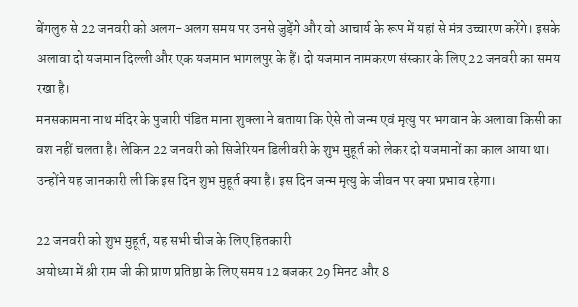बेंगलुरु से 22 जनवरी को अलग-अलग समय पर उनसे जुड़ेंगे और वो आचार्य के रूप में यहां से मंत्र उच्चारण करेंगे। इसके अलावा दो यजमान दिल्ली और एक यजमान भागलपुर के हैं। दो यजमान नामकरण संस्कार के लिए 22 जनवरी का समय रखा है।
मनसकामना नाथ मंदिर के पुजारी पंडित माना शुक्ला ने बताया कि ऐसे तो जन्म एवं मृत्यु पर भगवान के अलावा किसी का वश नहीं चलता है। लेकिन 22 जनवरी को सिजेरियन डिलीवरी के शुभ मुहूर्त को लेकर दो यजमानों का काल आया था। उन्होंने यह जानकारी ली कि इस दिन शुभ मुहूर्त क्या है। इस दिन जन्म मृत्यु के जीवन पर क्या प्रभाव रहेगा।

22 जनवरी को शुभ मुहूर्त, यह सभी चीज के लिए हितकारी
अयोध्या में श्री राम जी की प्राण प्रतिष्ठा के लिए समय 12 बजकर 29 मिनट और 8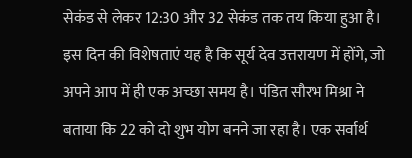सेकंड से लेकर 12:30 और 32 सेकंड तक तय किया हुआ है। इस दिन की विशेषताएं यह है कि सूर्य देव उत्तरायण में होंगे, जो अपने आप में ही एक अच्छा समय है। पंडित सौरभ मिश्रा ने बताया कि 22 को दो शुभ योग बनने जा रहा है। एक सर्वार्थ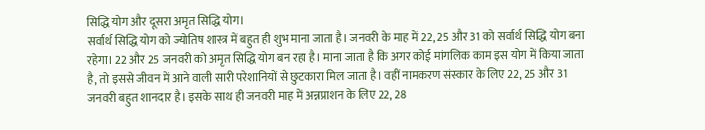सिद्धि योग और दूसरा अमृत सिद्धि योग।
सर्वार्थ सिद्धि योग को ज्योतिष शास्त्र में बहुत ही शुभ माना जाता है। जनवरी के माह में 22, 25 और 31 को सर्वार्थ सिद्धि योग बना रहेगा। 22 और 25 जनवरी को अमृत सिद्धि योग बन रहा है। माना जाता है कि अगर कोई मांगलिक काम इस योग में किया जाता है, तो इससे जीवन में आने वाली सारी परेशानियों से छुटकारा मिल जाता है। वहीं नामकरण संस्कार के लिए 22, 25 और 31 जनवरी बहुत शानदार है। इसके साथ ही जनवरी माह में अन्नप्राशन के लिए 22, 28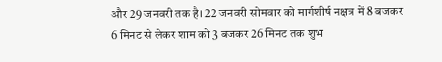और 29 जनवरी तक है। 22 जनवरी सोमवार को मार्गशीर्ष नक्षत्र में 8 बजकर 6 मिनट से लेकर शाम को 3 बजकर 26 मिनट तक शुभ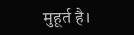मुहूर्त है।